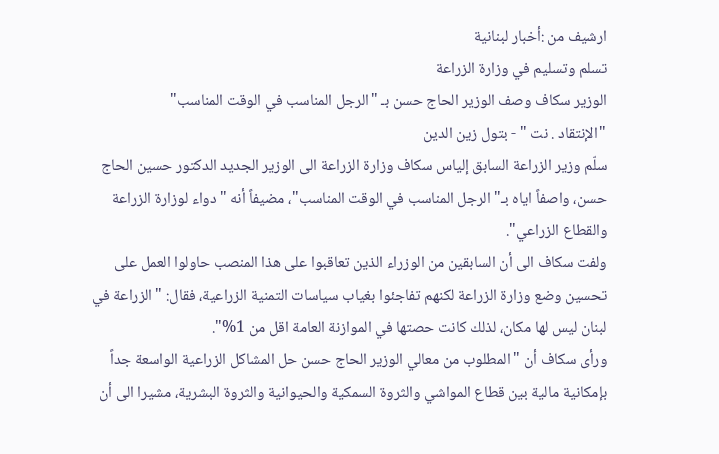ارشيف من :أخبار لبنانية
تسلم وتسليم في وزارة الزراعة
الوزير سكاف وصف الوزير الحاج حسن بـ "الرجل المناسب في الوقت المناسب"
"الإنتقاد . نت " - بتول زين الدين
سلّم وزير الزراعة السابق إلياس سكاف وزارة الزراعة الى الوزير الجديد الدكتور حسين الحاج حسن، واصفاً اياه بـ" الرجل المناسب في الوقت المناسب"، مضيفاً أنه "دواء لوزارة الزراعة والقطاع الزراعي".
ولفت سكاف الى أن السابقين من الوزراء الذين تعاقبوا على هذا المنصب حاولوا العمل على تحسين وضع وزارة الزراعة لكنهم تفاجئوا بغياب سياسات التمنية الزراعية، فقال: "الزراعة في لبنان ليس لها مكان، لذلك كانت حصتها في الموازنة العامة اقل من 1%".
ورأى سكاف أن "المطلوب من معالي الوزير الحاج حسن حل المشاكل الزراعية الواسعة جداً بإمكانية مالية بين قطاع المواشي والثروة السمكية والحيوانية والثروة البشرية، مشيرا الى أن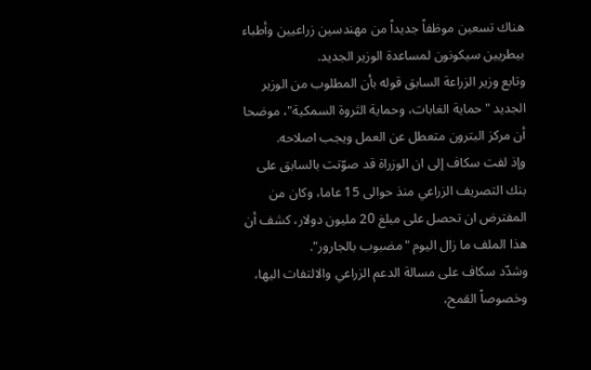هناك تسعين موظفاً جديداً من مهندسين زراعيين وأطباء بيطريين سيكونون لمساعدة الوزير الجديد.
وتابع وزير الزراعة السابق قوله بأن المطلوب من الوزير الجديد "حماية الغابات، وحماية الثروة السمكية"، موضحا أن مركز البترون متعطل عن العمل ويجب اصلاحه.
وإذ لفت سكاف إلى ان الوزراة قد صوّتت بالسابق على بنك التصريف الزراعي منذ حوالى 15 عاما، وكان من المفترض ان تحصل على مبلغ 20 مليون دولار، كشف أن هذا الملف ما زال اليوم "مضبوب بالجارور".
وشدّد سكاف على مسالة الدعم الزراعي والالتفات اليها، وخصوصاً القمح،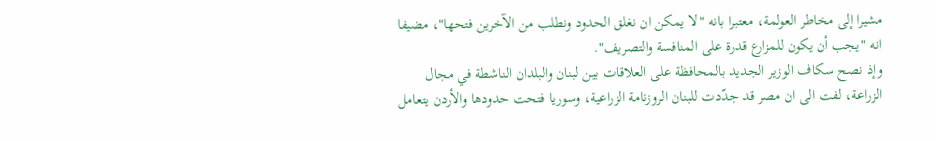مشيرا إلى مخاطر العولمة، معتبرا بانه "لا يمكن ان نغلق الحدود ونطلب من الآخرين فتحها"، مضيفا انه "يجب أن يكون للمزارع قدرة على المنافسة والتصريف".
وإذ نصح سكاف الوزير الجديد بالمحافظة على العلاقات بين لبنان والبلدان الناشطة في مجال الزراعة، لفت الى ان مصر قد جدّدت للبنان الروزنامة الزراعية، وسوريا فتحت حدودها والأردن يتعامل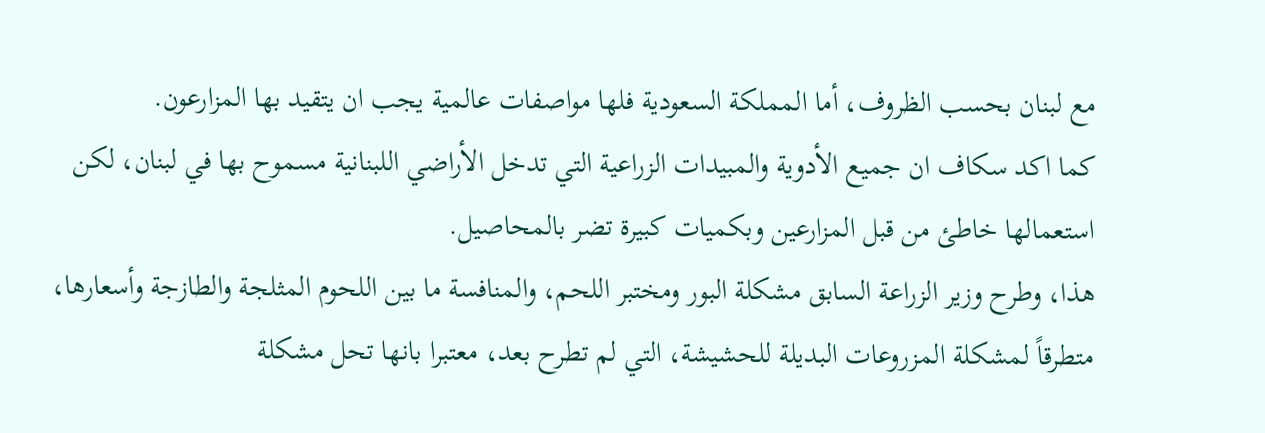مع لبنان بحسب الظروف، أما المملكة السعودية فلها مواصفات عالمية يجب ان يتقيد بها المزارعون.
كما اكد سكاف ان جميع الأدوية والمبيدات الزراعية التي تدخل الأراضي اللبنانية مسموح بها في لبنان، لكن استعمالها خاطئ من قبل المزارعين وبكميات كبيرة تضر بالمحاصيل.
هذا، وطرح وزير الزراعة السابق مشكلة البور ومختبر اللحم، والمنافسة ما بين اللحوم المثلجة والطازجة وأسعارها، متطرقاً لمشكلة المزروعات البديلة للحشيشة، التي لم تطرح بعد، معتبرا بانها تحل مشكلة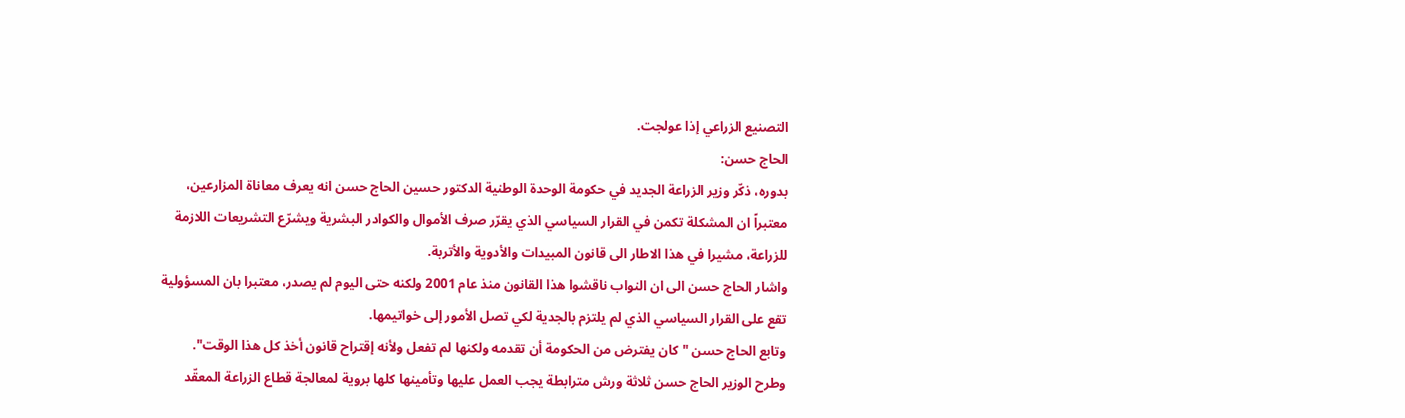التصنيع الزراعي إذا عولجت.
الحاج حسن:
بدوره، ذكّر وزير الزراعة الجديد في حكومة الوحدة الوطنية الدكتور حسين الحاج حسن انه يعرف معاناة المزارعين، معتبراً ان المشكلة تكمن في القرار السياسي الذي يقرّر صرف الأموال والكوادر البشرية ويشرّع التشريعات اللازمة للزراعة، مشيرا في هذا الاطار الى قانون المبيدات والأدوية والأتربة.
واشار الحاج حسن الى ان النواب ناقشوا هذا القانون منذ عام 2001 ولكنه حتى اليوم لم يصدر، معتبرا بان المسؤولية تقع على القرار السياسي الذي لم يلتزم بالجدية لكي تصل الأمور إلى خواتيمها.
وتابع الحاج حسن "كان يفترض من الحكومة أن تقدمه ولكنها لم تفعل ولأنه إقتراح قانون أخذ كل هذا الوقت".
وطرح الوزير الحاج حسن ثلاثة ورش مترابطة يجب العمل عليها وتأمينها كلها بروية لمعالجة قطاع الزراعة المعقّد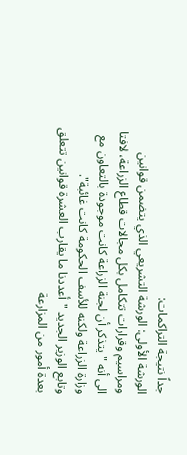جداً نتيجة التراكمات:
الورشة الأولى: الورشة التشريعي الذي يتضمن قوانين ومراسيم وقرارات تتكامل بكل مجالات قطاع الزراعة، لافتا الى أنه "يتذكر أن لجنة الزراعة كانت موجودة بالتعاون مع وزارة الزراعة ولكنه للأسف الحكومة كانت غائبة".
وتابع الوزير الجديد "أعددنا ما يقارب العشرة قوانين تتعلق بعدة أمور من المزارعة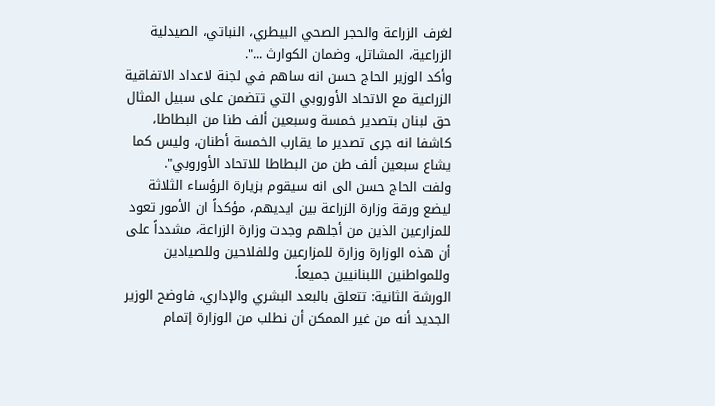لغرف الزراعة والحجر الصحي البيطري، النباتي، الصيدلية الزراعية، المشاتل، وضمان الكوارث ...".
وأكد الوزير الحاج حسن انه ساهم في لجنة لاعداد الاتفاقية الزراعية مع الاتحاد الأوروبي التي تتضمن على سبيل المثال حق لبنان بتصدير خمسة وسبعين ألف طنا من البطاطا، كاشفا انه جرى تصدير ما يقارب الخمسة أطنان، وليس كما يشاع سبعين ألف طن من البطاطا للاتحاد الأوروبي".
ولفت الحاج حسن الى انه سيقوم بزيارة الرؤساء الثلاثة ليضع ورقة وزارة الزراعة بين ايديهم، مؤكداً ان الأمور تعود للمزارعين الذين من أجلهم وجدت وزارة الزراعة، مشدداً على أن هذه الوزارة وزارة للمزارعين وللفلاحين وللصيادين وللمواطنين اللبنانيين جميعاً.
الورشة الثانية: تتعلق بالبعد البشري والإداري، فاوضح الوزير الجديد أنه من غير الممكن أن نطلب من الوزارة إتمام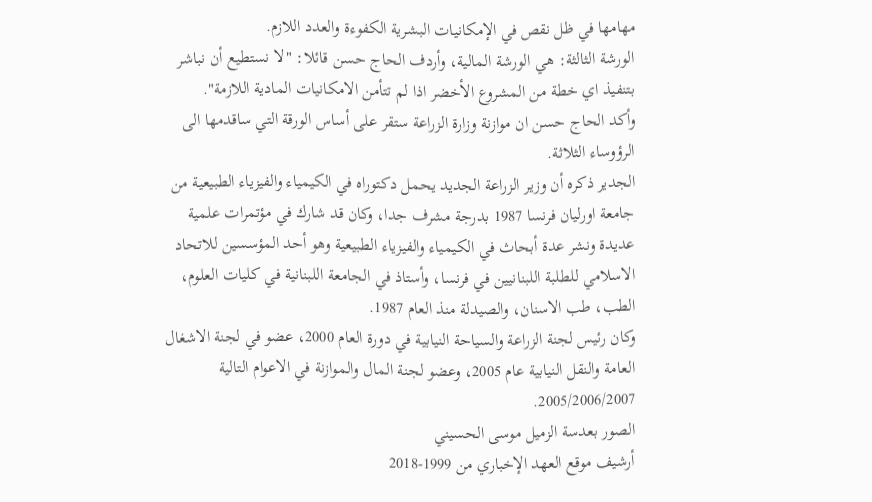مهامها في ظل نقص في الإمكانيات البشرية الكفوءة والعدد اللازم.
الورشة الثالثة: هي الورشة المالية، وأردف الحاج حسن قائلا: "لا نستطيع أن نباشر بتنفيذ اي خطة من المشروع الأخضر اذا لم تتأمن الامكانيات المادية اللازمة".
وأكد الحاج حسن ان موازنة وزارة الزراعة ستقر على أساس الورقة التي ساقدمها الى الرؤوساء الثلاثة.
الجدير ذكره أن وزير الزراعة الجديد يحمل دكتوراه في الكيمياء والفيزياء الطبيعية من جامعة اورليان فرنسا 1987 بدرجة مشرف جدا، وكان قد شارك في مؤتمرات علمية عديدة ونشر عدة أبحاث في الكيمياء والفيزياء الطبيعية وهو أحد المؤسسين للاتحاد الاسلامي للطلبة اللبنانيين في فرنسا، وأستاذ في الجامعة اللبنانية في كليات العلوم، الطب، طب الاسنان، والصيدلة منذ العام 1987.
وكان رئيس لجنة الزراعة والسياحة النيابية في دورة العام 2000، عضو في لجنة الاشغال العامة والنقل النيابية عام 2005، وعضو لجنة المال والموازنة في الاعوام التالية 2005/2006/2007.
الصور بعدسة الزميل موسى الحسيني
أرشيف موقع العهد الإخباري من 1999-2018